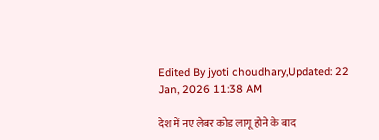Edited By jyoti choudhary,Updated: 22 Jan, 2026 11:38 AM

देश में नए लेबर कोड लागू होने के बाद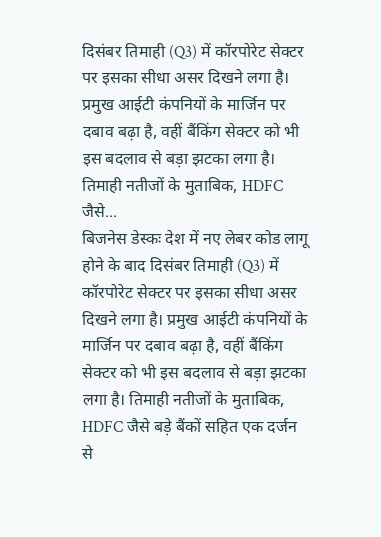दिसंबर तिमाही (Q3) में कॉरपोरेट सेक्टर पर इसका सीधा असर दिखने लगा है। प्रमुख आईटी कंपनियों के मार्जिन पर दबाव बढ़ा है, वहीं बैंकिंग सेक्टर को भी इस बदलाव से बड़ा झटका लगा है। तिमाही नतीजों के मुताबिक, HDFC जैसे...
बिजनेस डेस्कः देश में नए लेबर कोड लागू होने के बाद दिसंबर तिमाही (Q3) में कॉरपोरेट सेक्टर पर इसका सीधा असर दिखने लगा है। प्रमुख आईटी कंपनियों के मार्जिन पर दबाव बढ़ा है, वहीं बैंकिंग सेक्टर को भी इस बदलाव से बड़ा झटका लगा है। तिमाही नतीजों के मुताबिक, HDFC जैसे बड़े बैंकों सहित एक दर्जन से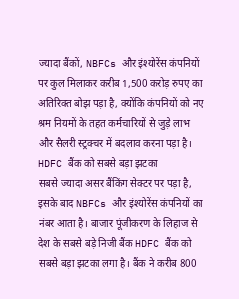ज्यादा बैंकों, NBFCs और इंश्योरेंस कंपनियों पर कुल मिलाकर करीब 1,500 करोड़ रुपए का अतिरिक्त बोझ पड़ा है, क्योंकि कंपनियों को नए श्रम नियमों के तहत कर्मचारियों से जुड़े लाभ और सैलरी स्ट्रक्चर में बदलाव करना पड़ा है।
HDFC बैंक को सबसे बड़ा झटका
सबसे ज्यादा असर बैंकिंग सेक्टर पर पड़ा है, इसके बाद NBFCs और इंश्योरेंस कंपनियों का नंबर आता है। बाजार पूंजीकरण के लिहाज से देश के सबसे बड़े निजी बैंक HDFC बैंक को सबसे बड़ा झटका लगा है। बैंक ने करीब 800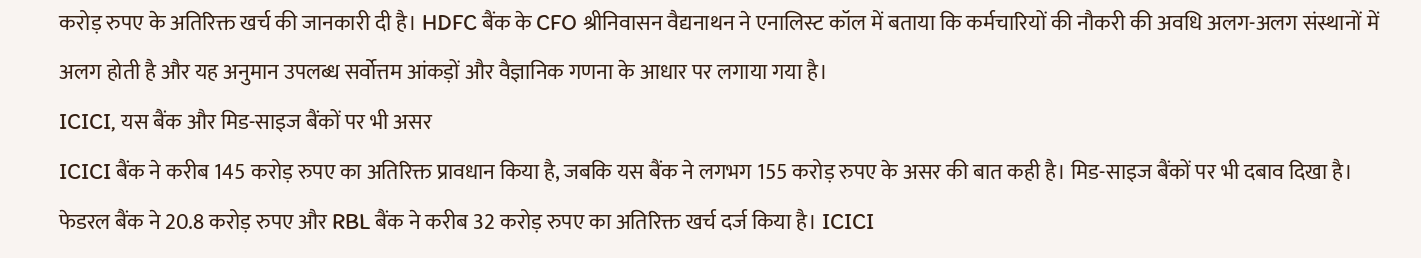करोड़ रुपए के अतिरिक्त खर्च की जानकारी दी है। HDFC बैंक के CFO श्रीनिवासन वैद्यनाथन ने एनालिस्ट कॉल में बताया कि कर्मचारियों की नौकरी की अवधि अलग-अलग संस्थानों में अलग होती है और यह अनुमान उपलब्ध सर्वोत्तम आंकड़ों और वैज्ञानिक गणना के आधार पर लगाया गया है।
ICICI, यस बैंक और मिड-साइज बैंकों पर भी असर
ICICI बैंक ने करीब 145 करोड़ रुपए का अतिरिक्त प्रावधान किया है, जबकि यस बैंक ने लगभग 155 करोड़ रुपए के असर की बात कही है। मिड-साइज बैंकों पर भी दबाव दिखा है। फेडरल बैंक ने 20.8 करोड़ रुपए और RBL बैंक ने करीब 32 करोड़ रुपए का अतिरिक्त खर्च दर्ज किया है। ICICI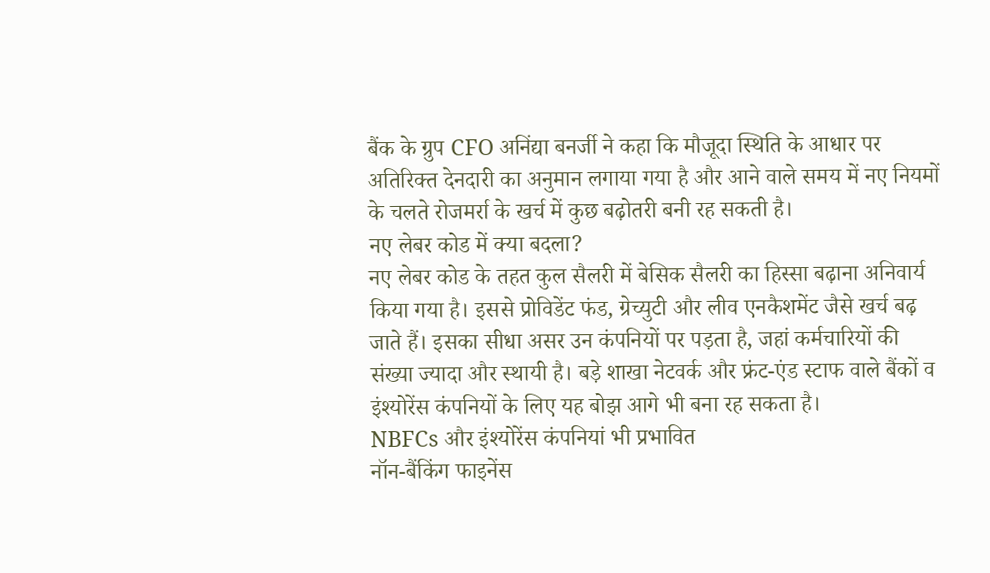बैंक के ग्रुप CFO अनिंद्या बनर्जी ने कहा कि मौजूदा स्थिति के आधार पर अतिरिक्त देनदारी का अनुमान लगाया गया है और आने वाले समय में नए नियमों के चलते रोजमर्रा के खर्च में कुछ बढ़ोतरी बनी रह सकती है।
नए लेबर कोड में क्या बदला?
नए लेबर कोड के तहत कुल सैलरी में बेसिक सैलरी का हिस्सा बढ़ाना अनिवार्य किया गया है। इससे प्रोविडेंट फंड, ग्रेच्युटी और लीव एनकैशमेंट जैसे खर्च बढ़ जाते हैं। इसका सीधा असर उन कंपनियों पर पड़ता है, जहां कर्मचारियों की संख्या ज्यादा और स्थायी है। बड़े शाखा नेटवर्क और फ्रंट-एंड स्टाफ वाले बैंकों व इंश्योरेंस कंपनियों के लिए यह बोझ आगे भी बना रह सकता है।
NBFCs और इंश्योरेंस कंपनियां भी प्रभावित
नॉन-बैंकिंग फाइनेंस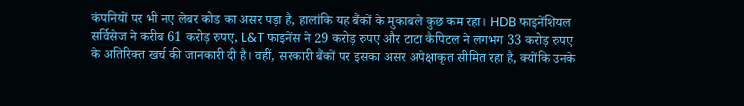कंपनियों पर भी नए लेबर कोड का असर पड़ा है, हालांकि यह बैंकों के मुकाबले कुछ कम रहा। HDB फाइनेंशियल सर्विसेज ने करीब 61 करोड़ रुपए, L&T फाइनेंस ने 29 करोड़ रुपए और टाटा कैपिटल ने लगभग 33 करोड़ रुपए के अतिरिक्त खर्च की जानकारी दी है। वहीं, सरकारी बैंकों पर इसका असर अपेक्षाकृत सीमित रहा है, क्योंकि उनके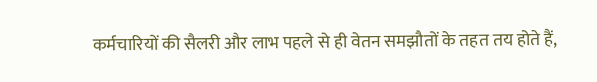कर्मचारियों की सैलरी और लाभ पहले से ही वेतन समझौतों के तहत तय होते हैं,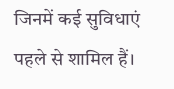जिनमें कई सुविधाएं पहले से शामिल हैं।